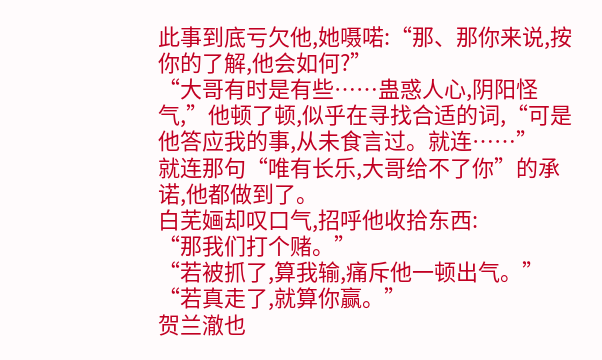此事到底亏欠他,她嗫喏:“那、那你来说,按你的了解,他会如何?”
“大哥有时是有些……蛊惑人心,阴阳怪气,”他顿了顿,似乎在寻找合适的词,“可是他答应我的事,从未食言过。就连……”
就连那句“唯有长乐,大哥给不了你”的承诺,他都做到了。
白芜婳却叹口气,招呼他收拾东西:
“那我们打个赌。”
“若被抓了,算我输,痛斥他一顿出气。”
“若真走了,就算你赢。”
贺兰澈也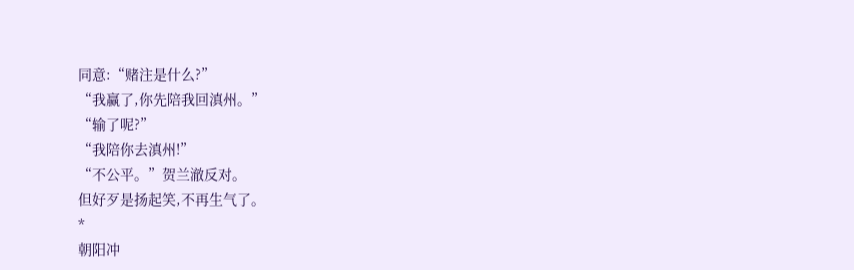同意:“赌注是什么?”
“我赢了,你先陪我回滇州。”
“输了呢?”
“我陪你去滇州!”
“不公平。”贺兰澈反对。
但好歹是扬起笑,不再生气了。
*
朝阳冲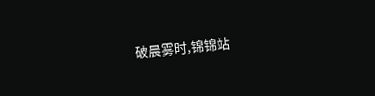破晨雾时,锦锦站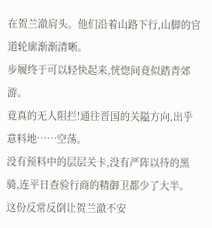在贺兰澈肩头。他们沿着山路下行,山脚的官道轮廓渐渐清晰。
步履终于可以轻快起来,恍惚间竟似踏青郊游。
竟真的无人阻拦!通往晋国的关隘方向,出乎意料地……空荡。
没有预料中的层层关卡,没有严阵以待的黑骑,连平日查验行商的精御卫都少了大半。
这份反常反倒让贺兰澈不安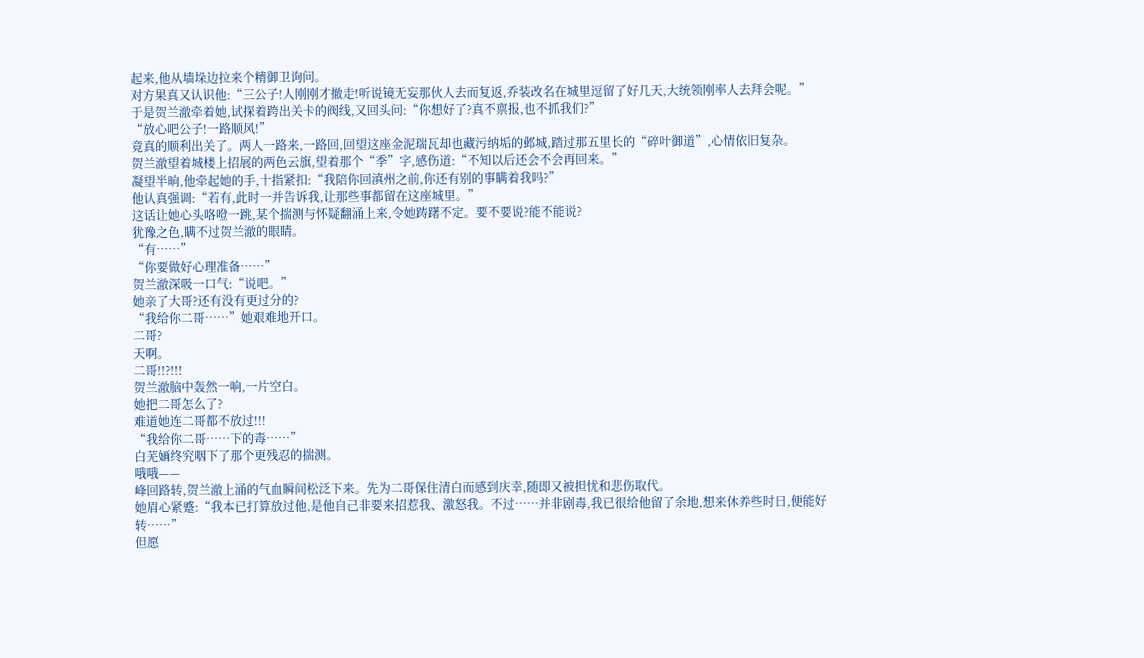起来,他从墙垛边拉来个精御卫询问。
对方果真又认识他:“三公子!人刚刚才撤走!听说镜无妄那伙人去而复返,乔装改名在城里逗留了好几天,大统领刚率人去拜会呢。”
于是贺兰澈牵着她,试探着跨出关卡的阀线,又回头问:“你想好了?真不禀报,也不抓我们?”
“放心吧公子!一路顺风!”
竟真的顺利出关了。两人一路来,一路回,回望这座金泥瑞瓦却也藏污纳垢的邺城,踏过那五里长的“碎叶御道”,心情依旧复杂。
贺兰澈望着城楼上招展的两色云旗,望着那个“季”字,感伤道:“不知以后还会不会再回来。”
凝望半晌,他牵起她的手,十指紧扣:“我陪你回滇州之前,你还有别的事瞒着我吗?”
他认真强调:“若有,此时一并告诉我,让那些事都留在这座城里。”
这话让她心头咯噔一跳,某个揣测与怀疑翻涌上来,令她踌躇不定。要不要说?能不能说?
犹豫之色,瞒不过贺兰澈的眼睛。
“有……”
“你要做好心理准备……”
贺兰澈深吸一口气:“说吧。”
她亲了大哥?还有没有更过分的?
“我给你二哥……”她艰难地开口。
二哥?
天啊。
二哥!!?!!!
贺兰澈脑中轰然一响,一片空白。
她把二哥怎么了?
难道她连二哥都不放过!!!
“我给你二哥……下的毒……”
白芜婳终究咽下了那个更残忍的揣测。
哦哦——
峰回路转,贺兰澈上涌的气血瞬间松泛下来。先为二哥保住清白而感到庆幸,随即又被担忧和悲伤取代。
她眉心紧蹙:“我本已打算放过他,是他自己非要来招惹我、激怒我。不过……并非剧毒,我已很给他留了余地,想来休养些时日,便能好转……”
但愿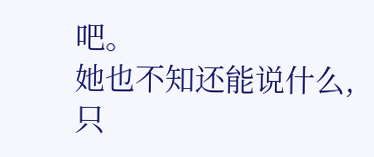吧。
她也不知还能说什么,只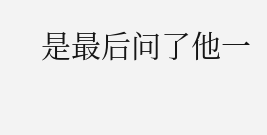是最后问了他一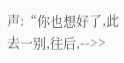声:“你也想好了,此去一别,往后,-->>